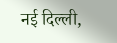नई दिल्ली,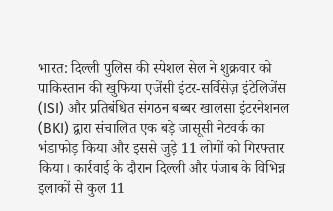भारत: दिल्ली पुलिस की स्पेशल सेल ने शुक्रवार को पाकिस्तान की खुफिया एजेंसी इंटर-सर्विसेज़ इंटेलिजेंस (ISI) और प्रतिबंधित संगठन बब्बर खालसा इंटरनेशनल (BKI) द्वारा संचालित एक बड़े जासूसी नेटवर्क का भंडाफोड़ किया और इससे जुड़े 11 लोगों को गिरफ्तार किया। कार्रवाई के दौरान दिल्ली और पंजाब के विभिन्न इलाकों से कुल 11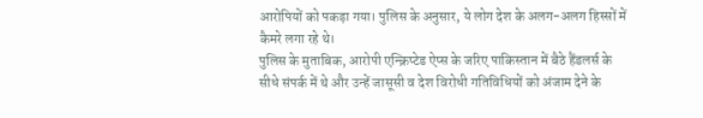आरोपियों को पकड़ा गया। पुलिस के अनुसार, ये लोग देश के अलग-अलग हिस्सों में कैमरे लगा रहे थे।
पुलिस के मुताबिक, आरोपी एन्क्रिप्टेड ऐप्स के जरिए पाकिस्तान में बैठे हैंडलर्स के सीधे संपर्क में थे और उन्हें जासूसी व देश विरोधी गतिविधियों को अंजाम देने के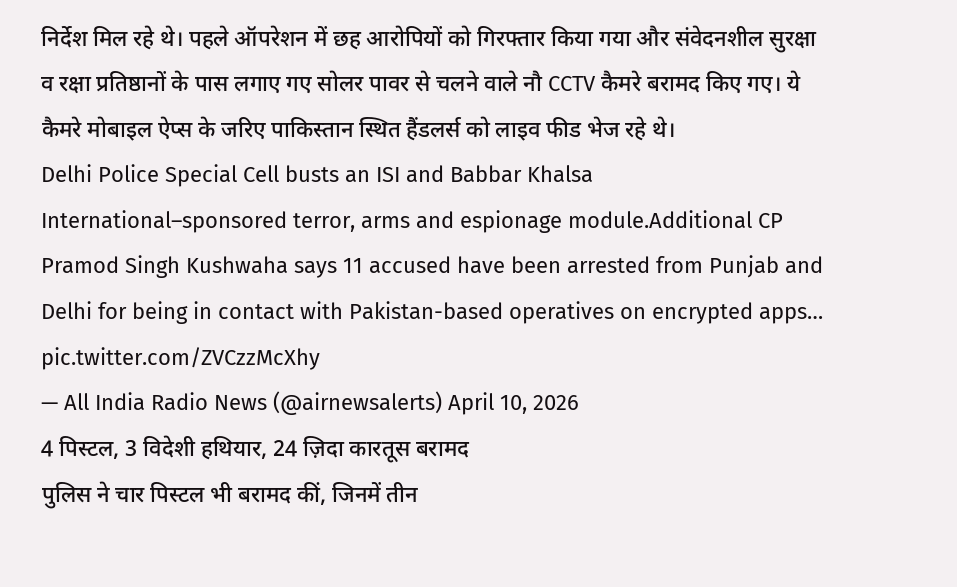निर्देश मिल रहे थे। पहले ऑपरेशन में छह आरोपियों को गिरफ्तार किया गया और संवेदनशील सुरक्षा व रक्षा प्रतिष्ठानों के पास लगाए गए सोलर पावर से चलने वाले नौ CCTV कैमरे बरामद किए गए। ये कैमरे मोबाइल ऐप्स के जरिए पाकिस्तान स्थित हैंडलर्स को लाइव फीड भेज रहे थे।
Delhi Police Special Cell busts an ISI and Babbar Khalsa International–sponsored terror, arms and espionage module.Additional CP Pramod Singh Kushwaha says 11 accused have been arrested from Punjab and Delhi for being in contact with Pakistan-based operatives on encrypted apps… pic.twitter.com/ZVCzzMcXhy
— All India Radio News (@airnewsalerts) April 10, 2026
4 पिस्टल, 3 विदेशी हथियार, 24 ज़िदा कारतूस बरामद
पुलिस ने चार पिस्टल भी बरामद कीं, जिनमें तीन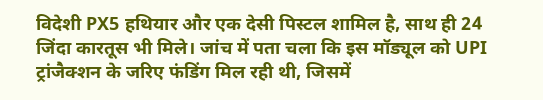विदेशी PX5 हथियार और एक देसी पिस्टल शामिल है, साथ ही 24 जिंदा कारतूस भी मिले। जांच में पता चला कि इस मॉड्यूल को UPI ट्रांजैक्शन के जरिए फंडिंग मिल रही थी, जिसमें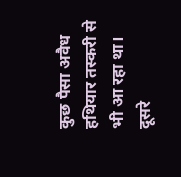कुछ पैसा अवैध हथियार तस्करी से भी आ रहा था। दूसरे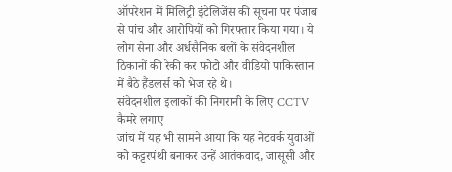ऑपरेशन में मिलिट्री इंटेलिजेंस की सूचना पर पंजाब से पांच और आरोपियों को गिरफ्तार किया गया। ये लोग सेना और अर्धसैनिक बलों के संवेदनशील ठिकानों की रेकी कर फोटो और वीडियो पाकिस्तान में बैठे हैंडलर्स को भेज रहे थे।
संवेदनशील इलाकों की निगरानी के लिए CCTV कैमरे लगाए
जांच में यह भी सामने आया कि यह नेटवर्क युवाओं को कट्टरपंथी बनाकर उन्हें आतंकवाद, जासूसी और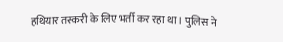हथियार तस्करी के लिए भर्ती कर रहा था। पुलिस ने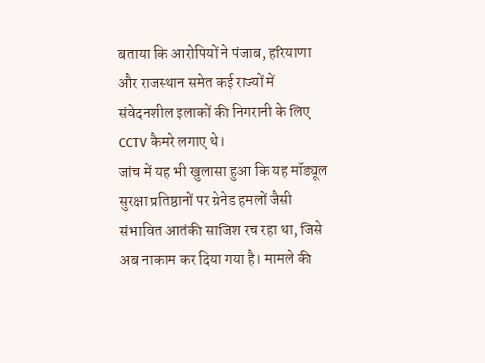बताया कि आरोपियों ने पंजाब, हरियाणा और राजस्थान समेत कई राज्यों में संवेदनशील इलाकों की निगरानी के लिए CCTV कैमरे लगाए थे।
जांच में यह भी खुलासा हुआ कि यह मॉड्यूल सुरक्षा प्रतिष्ठानों पर ग्रेनेड हमलों जैसी संभावित आतंकी साजिश रच रहा था, जिसे अब नाकाम कर दिया गया है। मामले की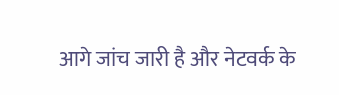आगे जांच जारी है और नेटवर्क के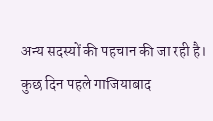अन्य सदस्यों की पहचान की जा रही है। कुछ दिन पहले गाजियाबाद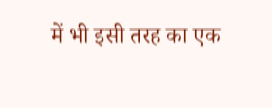में भी इसी तरह का एक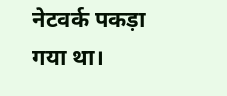नेटवर्क पकड़ा गया था।